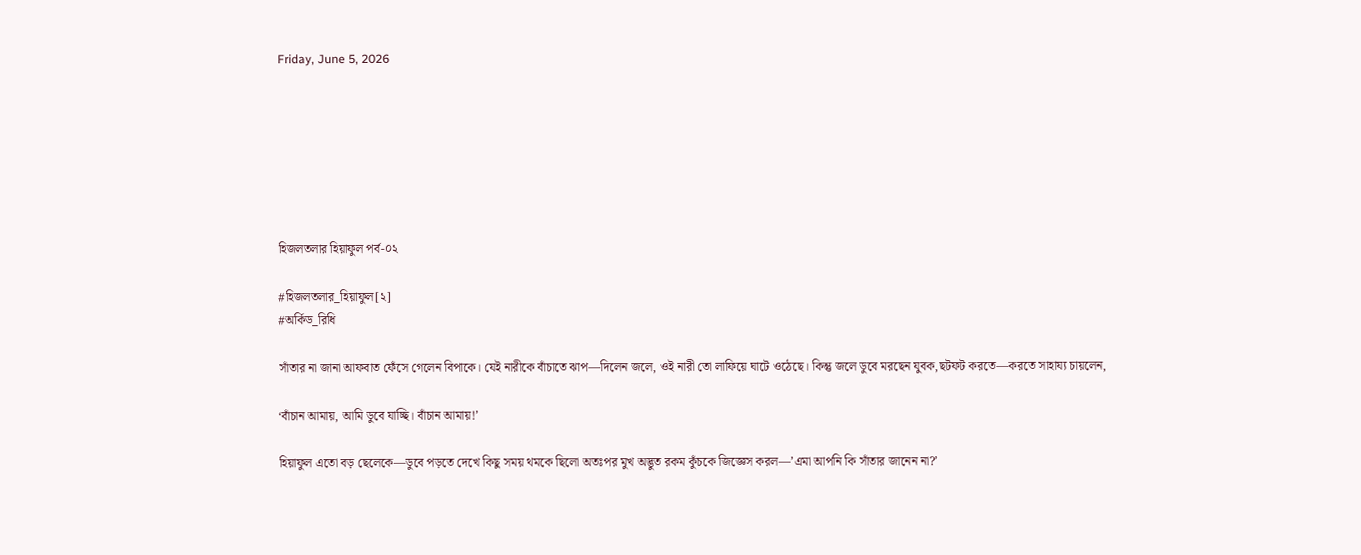Friday, June 5, 2026







হিজলতলার হিয়াফুল পর্ব-০২

#হিজলতলার_হিয়াফুল[২]
#অর্কিড_রিধি

সাঁতার না জানা আফবাত ফেঁসে গেলেন বিপাকে। যেই নারীকে বাঁচাতে ঝাপ—দিলেন জলে, ওই নারী তো লাফিয়ে ঘাটে ওঠেছে। কিন্তু জলে ডুবে মরছেন যুবক,ছটফট করতে—করতে সাহায্য চায়লেন,

‘বাঁচান আমায়, আমি ডুবে যাচ্ছি। বাঁচান আমায়!’

হিয়াফুল এতো বড় ছেলেকে—ডুবে পড়তে দেখে কিছু সময় থমকে ছিলো অতঃপর মুখ অদ্ভুত রকম কুঁচকে জিজ্ঞেস করল—’এমা আপনি কি সাঁতার জানেন না?’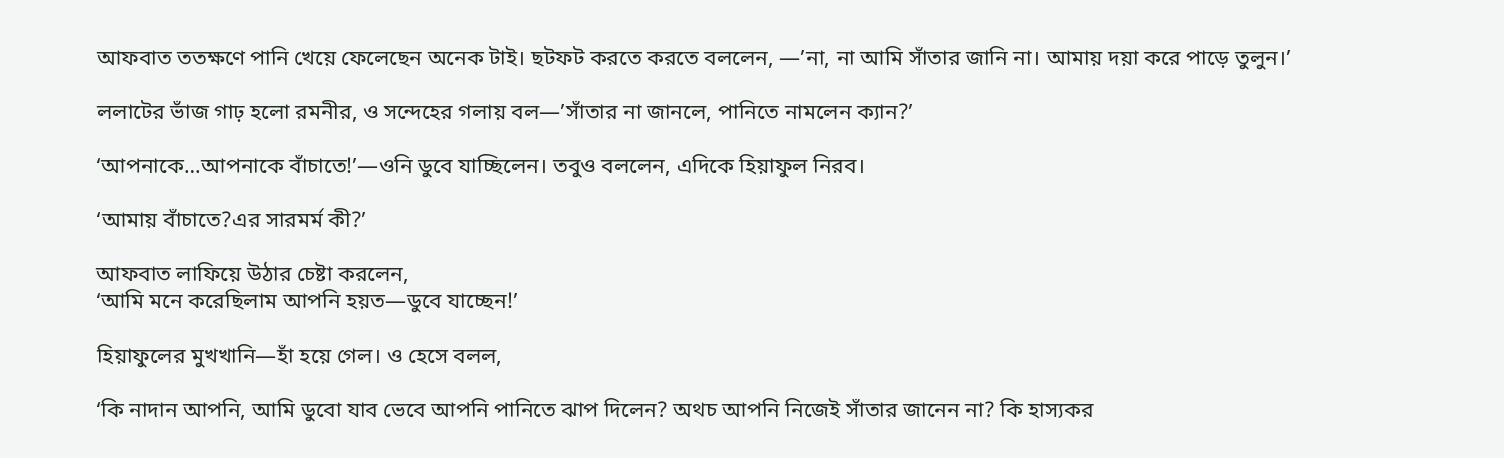আফবাত ততক্ষণে পানি খেয়ে ফেলেছেন অনেক টাই। ছটফট করতে করতে বললেন, —’না, না আমি সাঁতার জানি না। আমায় দয়া করে পাড়ে তুলুন।’

ললাটের ভাঁজ গাঢ় হলো রমনীর, ও সন্দেহের গলায় বল—’সাঁতার না জানলে, পানিতে নামলেন ক্যান?’

‘আপনাকে…আপনাকে বাঁচাতে!’—ওনি ডুবে যাচ্ছিলেন। তবুও বললেন, এদিকে হিয়াফুল নিরব।

‘আমায় বাঁচাতে?এর সারমর্ম কী?’

আফবাত লাফিয়ে উঠার চেষ্টা করলেন,
‘আমি মনে করেছিলাম আপনি হয়ত—ডুবে যাচ্ছেন!’

হিয়াফুলের মুখখানি—হাঁ হয়ে গেল। ও হেসে বলল,

‘কি নাদান আপনি, আমি ডুবো যাব ভেবে আপনি পানিতে ঝাপ দিলেন? অথচ আপনি নিজেই সাঁতার জানেন না? কি হাস্যকর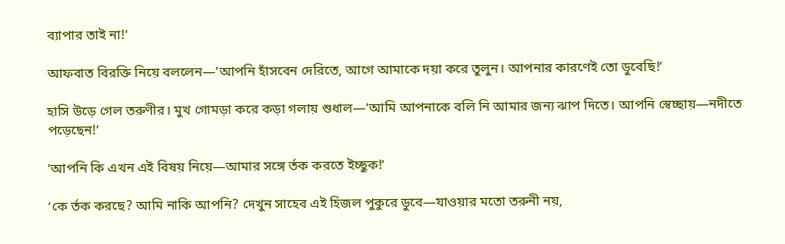ব্যাপার তাই না!’

আফবাত বিরক্তি নিয়ে বললেন—’আপনি হাঁসবেন দেরিতে, আগে আমাকে দয়া করে তুলুন। আপনার কারণেই তো ডুবেছি!’

হাসি উড়ে গেল তরুণীর। মুখ গোমড়া করে কড়া গলায় শুধাল—’আমি আপনাকে বলি নি আমার জন্য ঝাপ দিতে। আপনি স্বেচ্ছায়—নদীতে পড়েছেন!’

‘আপনি কি এখন এই বিষয় নিয়ে—আমার সঙ্গে র্তক করতে ইচ্ছুক!’

‘কে র্তক করছে? আমি নাকি আপনি? দেখুন সাহেব এই হিজল পুকুরে ডুবে—যাওয়ার মতো তরুনী নয়,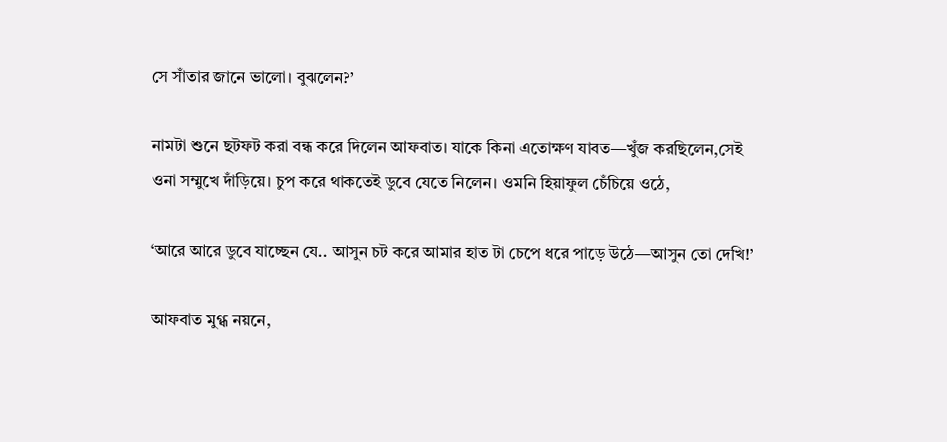সে সাঁতার জানে ভালো। বুঝলেন?’

নামটা শুনে ছটফট করা বন্ধ করে দিলেন আফবাত। যাকে কিনা এতোক্ষণ যাবত—খুঁজ করছিলেন,সেই ওনা সম্মুখে দাঁড়িয়ে। চুপ করে থাকতেই ডুবে যেতে নিলেন। ওমনি হিয়াফুল চেঁচিয়ে ওঠে,

‘আরে আরে ডুবে যাচ্ছেন যে.. আসুন চট করে আমার হাত টা চেপে ধরে পাড়ে উঠে—আসুন তো দেখি!’

আফবাত মুগ্ধ নয়নে,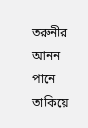তরুনীর আনন পানে তাকিয়ে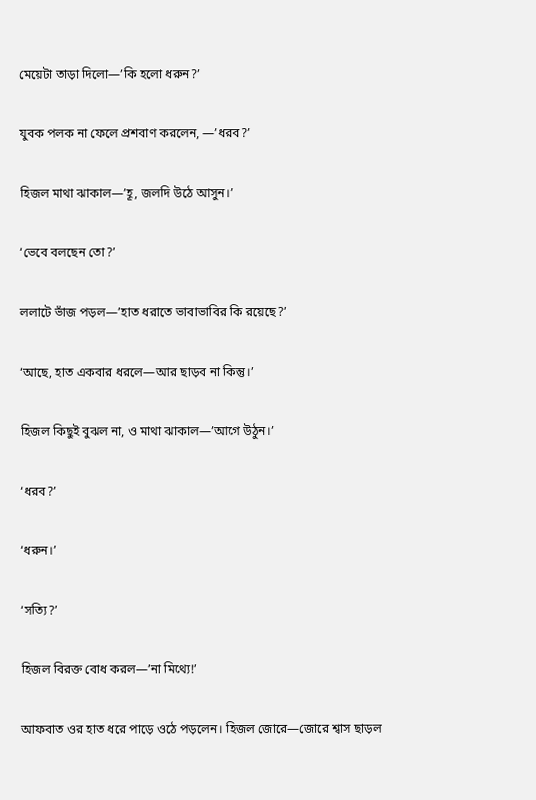মেয়েটা তাড়া দিলো—’কি হলো ধরুন?’

যুবক পলক না ফেলে প্রশবাণ করলেন, —’ধরব?’

হিজল মাথা ঝাকাল—’হূ, জলদি উঠে আসুন।’

‘ভেবে বলছেন তো?’

ললাটে ভাঁজ পড়ল—’হাত ধরাতে ভাবাভাবির কি রয়েছে?’

‘আছে, হাত একবার ধরলে—আর ছাড়ব না কিন্তু।’

হিজল কিছুই বুঝল না, ও মাথা ঝাকাল—’আগে উঠুন।’

‘ধরব?’

‘ধরুন।’

‘সত্যি?’

হিজল বিরক্ত বোধ করল—’না মিথ্যে!’

আফবাত ওর হাত ধরে পাড়ে ওঠে পড়লেন। হিজল জোরে—জোরে শ্বাস ছাড়ল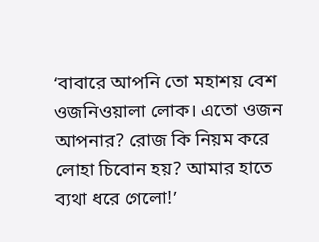‘বাবারে আপনি তো মহাশয় বেশ ওজনিওয়ালা লোক। এতো ওজন আপনার? রোজ কি নিয়ম করে লোহা চিবোন হয়? আমার হাতে ব্যথা ধরে গেলো!’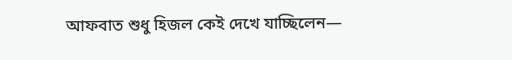আফবাত শুধু হিজল কেই দেখে যাচ্ছিলেন—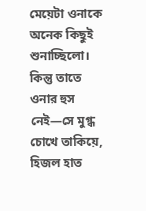মেয়েটা ওনাকে অনেক কিছুই শুনাচ্ছিলো। কিন্তু তাতে ওনার হুস নেই—সে মুগ্ধ চোখে তাকিয়ে, হিজল হাত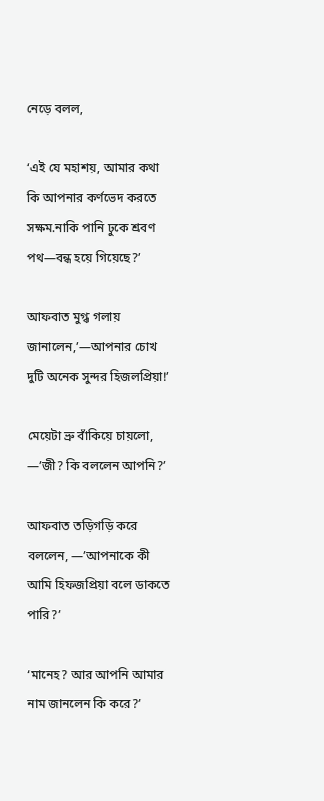নেড়ে বলল,

‘এই যে মহাশয়, আমার কথা কি আপনার কর্ণভেদ করতে সক্ষম.নাকি পানি ঢুকে শ্রবণ পথ—বন্ধ হয়ে গিয়েছে?’

আফবাত মুগ্ধ গলায় জানালেন,’—আপনার চোখ দুটি অনেক সুন্দর হিজলপ্রিয়া!’

মেয়েটা ভ্রু বাঁকিয়ে চায়লো, —’জী? কি বললেন আপনি?’

আফবাত তড়িগড়ি করে বললেন, —’আপনাকে কী আমি হিফজপ্রিয়া বলে ডাকতে পারি?’

‘মানেহ? আর আপনি আমার নাম জানলেন কি করে?’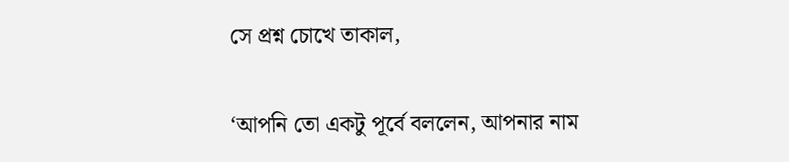সে প্রশ্ন চোখে তাকাল,

‘আপনি তো একটু পূর্বে বললেন, আপনার নাম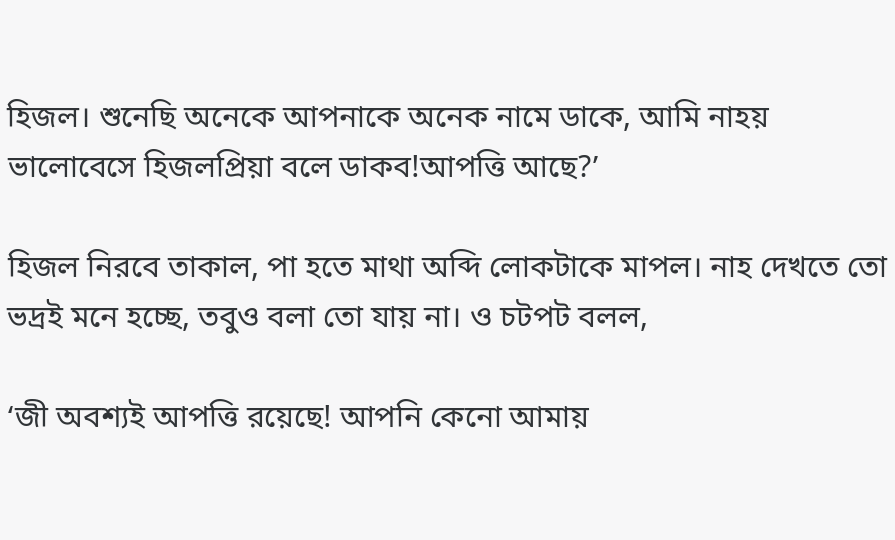হিজল। শুনেছি অনেকে আপনাকে অনেক নামে ডাকে, আমি নাহয় ভালোবেসে হিজলপ্রিয়া বলে ডাকব!আপত্তি আছে?’

হিজল নিরবে তাকাল, পা হতে মাথা অব্দি লোকটাকে মাপল। নাহ দেখতে তো ভদ্রই মনে হচ্ছে, তবুও বলা তো যায় না। ও চটপট বলল,

‘জী অবশ্যই আপত্তি রয়েছে! আপনি কেনো আমায়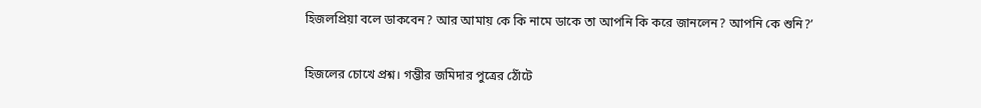হিজলপ্রিয়া বলে ডাকবেন? আর আমায় কে কি নামে ডাকে তা আপনি কি করে জানলেন? আপনি কে শুনি?’

হিজলের চোখে প্রশ্ন। গম্ভীর জমিদার পুত্রের ঠোঁটে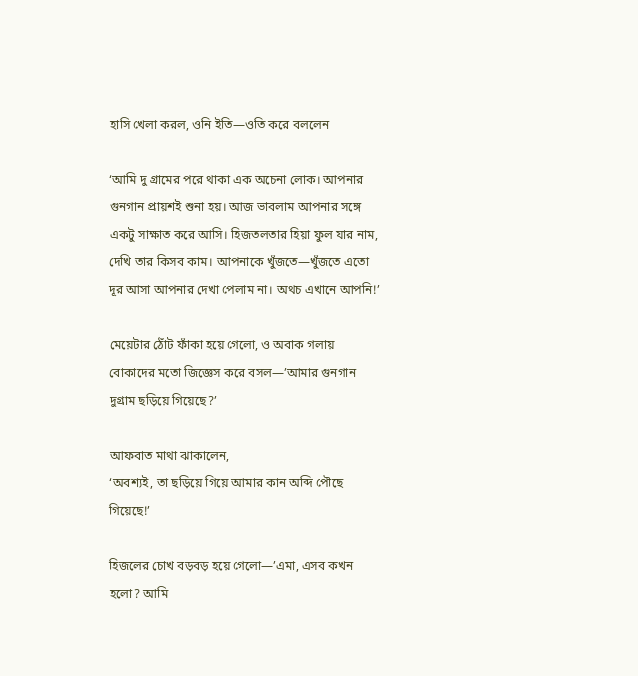হাসি খেলা করল, ওনি ইতি—ওতি করে বললেন

‘আমি দু গ্ৰামের পরে থাকা এক অচেনা লোক। আপনার গুনগান প্রায়শই শুনা হয়। আজ ভাবলাম আপনার সঙ্গে একটু সাক্ষাত করে আসি। হিজতলতার হিয়া ফুল যার নাম, দেখি তার কিসব কাম। আপনাকে খুঁজতে—খুঁজতে এতো দূর আসা আপনার দেখা পেলাম না। অথচ এখানে আপনি!’

মেয়েটার ঠোঁট ফাঁকা হয়ে গেলো, ও অবাক গলায় বোকাদের মতো জিজ্ঞেস করে বসল—’আমার গুনগান দুগ্ৰাম ছড়িয়ে গিয়েছে?’

আফবাত মাথা ঝাকালেন,
‘অবশ্যই, তা ছড়িয়ে গিয়ে আমার কান অব্দি পৌছে গিয়েছে!’

হিজলের চোখ বড়বড় হয়ে গেলো—’এমা, এসব কখন হলো? আমি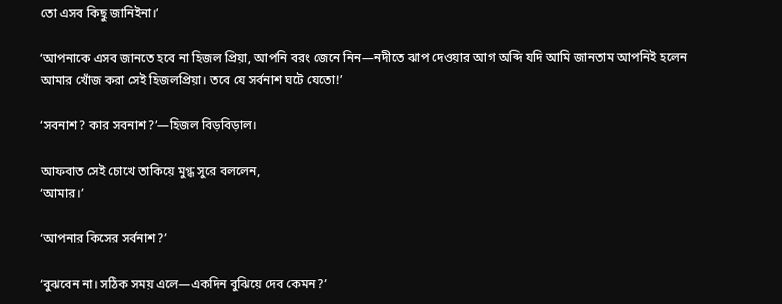তো এসব কিছু জানিইনা।’

‘আপনাকে এসব জানতে হবে না হিজল প্রিয়া, আপনি বরং জেনে নিন—নদীতে ঝাপ দেওয়ার আগ অব্দি যদি আমি জানতাম আপনিই হলেন আমার খোঁজ করা সেই হিজলপ্রিয়া। তবে যে সর্বনাশ ঘটে যেতো!’

‘সবনাশ? কার সবনাশ?’—হিজল বিড়বিড়াল।

আফবাত সেই চোখে তাকিয়ে মুগ্ধ সুরে বললেন,
‘আমার।’

‘আপনার কিসের সর্বনাশ?’

‘বুঝবেন না। সঠিক সময় এলে—একদিন বুঝিয়ে দেব কেমন?’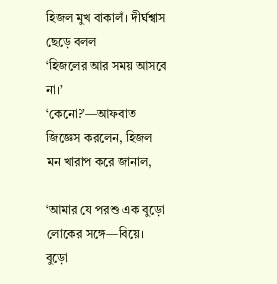হিজল মুখ বাকালঁ। দীর্ঘশ্বাস ছেড়ে বলল
‘হিজলের আর সময় আসবে না।’
‘কেনো?’—আফবাত জিজ্ঞেস করলেন, হিজল মন খারাপ করে জানাল,

‘আমার যে পরশু এক বুড়ো লোকের সঙ্গে—বিয়ে। বুড়ো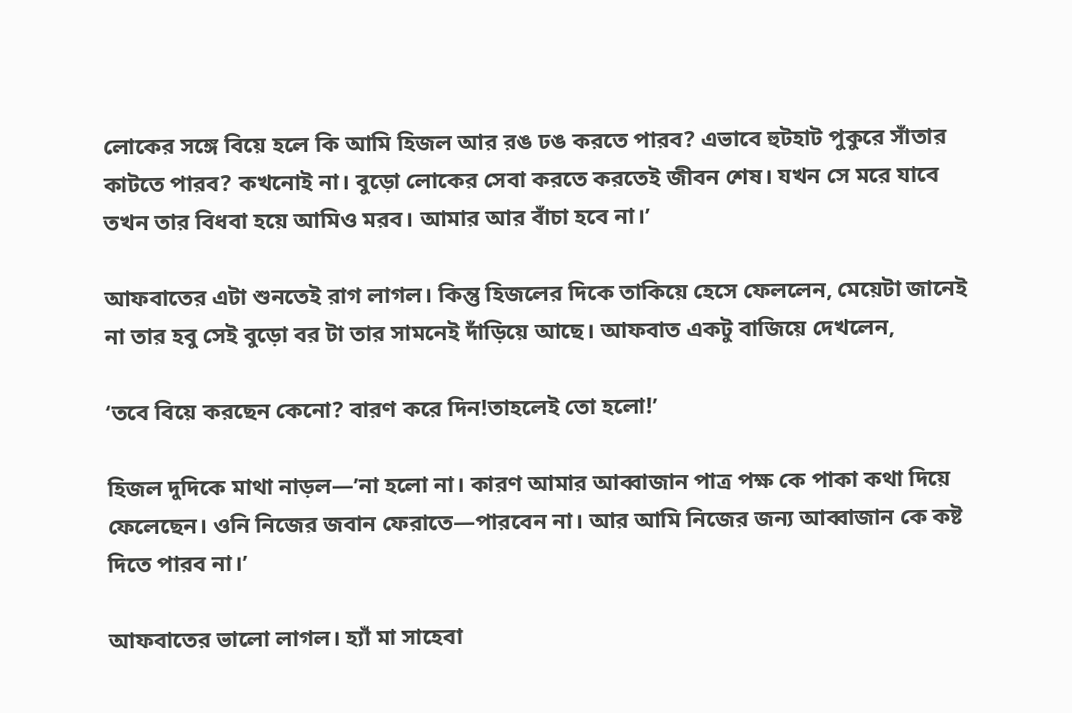লোকের সঙ্গে বিয়ে হলে কি আমি হিজল আর রঙ ঢঙ করতে পারব? এভাবে হুটহাট পুকুরে সাঁতার কাটতে পারব? কখনোই না। বুড়ো লোকের সেবা করতে করতেই জীবন শেষ। যখন সে মরে যাবে তখন তার বিধবা হয়ে আমিও মরব। আমার আর বাঁচা হবে না।’

আফবাতের এটা শুনতেই রাগ লাগল। কিন্তু হিজলের দিকে তাকিয়ে হেসে ফেললেন, মেয়েটা জানেই না তার হবু সেই বুড়ো বর টা তার সামনেই দাঁড়িয়ে আছে। আফবাত একটু বাজিয়ে দেখলেন,

‘তবে বিয়ে করছেন কেনো? বারণ করে দিন!তাহলেই তো হলো!’

হিজল দুদিকে মাথা নাড়ল—’না হলো না। কারণ আমার আব্বাজান পাত্র পক্ষ কে পাকা কথা দিয়ে ফেলেছেন। ওনি নিজের জবান ফেরাতে—পারবেন না। আর আমি নিজের জন্য আব্বাজান কে কষ্ট দিতে পারব না।’

আফবাতের ভালো লাগল। হ্যাঁ মা সাহেবা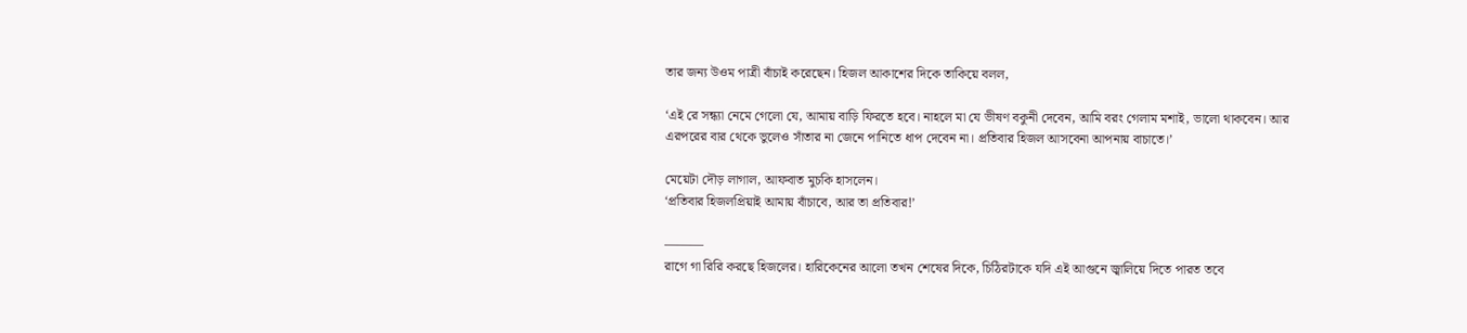তার জন্য উওম পাত্রী বাঁচাই করেছেন। হিজল আকাশের দিকে তাকিয়ে বলল,

‘এই রে সন্ধ্যা নেমে গেলো যে, আমায় বাড়ি ফিরতে হবে। নাহলে মা যে ভীষণ বকুনী দেবেন, আমি বরং গেলাম মশাই, ভালো থাকবেন। আর এরপরের বার থেকে ভুলেও সাঁতার না জেনে পানিতে ধাপ দেবেন না। প্রতিবার হিজল আসবেনা আপনায় বাচাতে।’

মেয়েটা দৌড় লাগাল, আফবাত মুচকি হাসলেন।
‘প্রতিবার হিজলপ্রিয়াই আমায় বাঁচাবে, আর তা প্রতিবার!’

———
রাগে গা রিরি করছে হিজলের। হারিকেনের আলো তখন শেষের দিকে, চিঠিরটাকে যদি এই আগুনে জ্বালিয়ে দিতে পারত তবে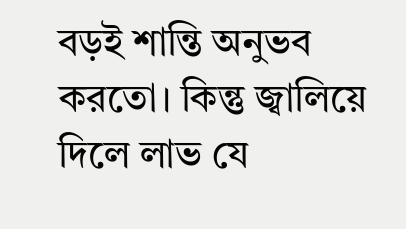বড়ই শান্তি অনুভব করতো। কিন্তু জ্বালিয়ে দিলে লাভ যে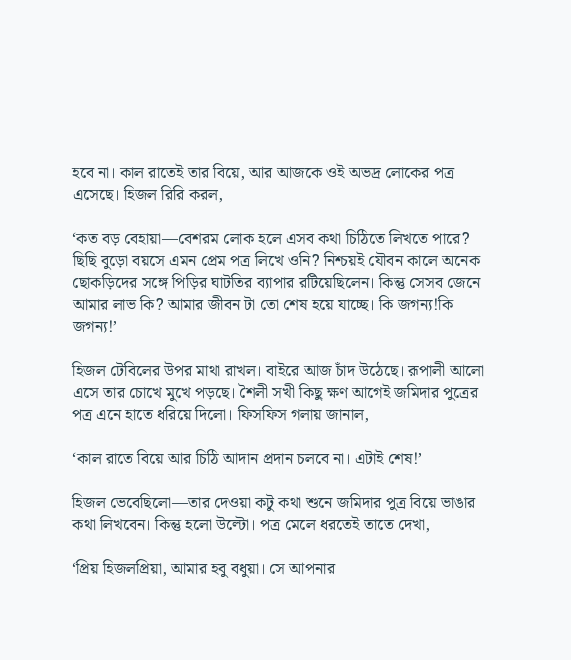হবে না। কাল রাতেই তার বিয়ে, আর আজকে ওই অভদ্র লোকের পত্র এসেছে। হিজল রিরি করল,

‘কত বড় বেহায়া—বেশরম লোক হলে এসব কথা চিঠিতে লিখতে পারে? ছিছি বুড়ো বয়সে এমন প্রেম পত্র লিখে ওনি? নিশ্চয়ই যৌবন কালে অনেক ছোকড়িদের সঙ্গে পিড়ির ঘাটতির ব্যাপার রটিয়েছিলেন। কিন্তু সেসব জেনে আমার লাভ কি? আমার জীবন টা তো শেষ হয়ে যাচ্ছে। কি জগন্য!কি জগন্য!’

হিজল টেবিলের উপর মাথা রাখল। বাইরে আজ চাঁদ উঠেছে। রূপালী আলো এসে তার চোখে মুখে পড়ছে। শৈলী সখী কিছু ক্ষণ আগেই জমিদার পুত্রের পত্র এনে হাতে ধরিয়ে দিলো। ফিসফিস গলায় জানাল,

‘কাল রাতে বিয়ে আর চিঠি আদান প্রদান চলবে না। এটাই শেষ!’

হিজল ভেবেছিলো—তার দেওয়া কটু কথা শুনে জমিদার পুত্র বিয়ে ভাঙার কথা লিখবেন। কিন্তু হলো উল্টো। পত্র মেলে ধরতেই তাতে দেখা,

‘প্রিয় হিজলপ্রিয়া, আমার হবু বধুয়া। সে আপনার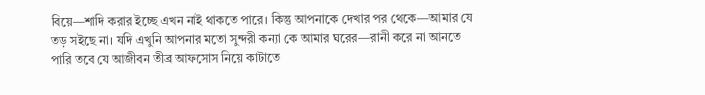বিয়ে—শাদি করার ইচ্ছে এখন নাই থাকতে পারে। কিন্তু আপনাকে দেখার পর থেকে—আমার যে তড় সইছে না। যদি এখুনি আপনার মতো সুন্দরী কন্যা কে আমার ঘরের—রানী করে না আনতে পারি তবে যে আজীবন তীব্র আফসোস নিয়ে কাটাতে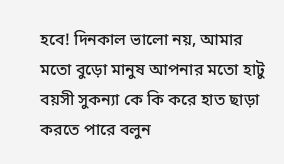হবে! দিনকাল ভালো নয়, আমার মতো বুড়ো মানুষ আপনার মতো হাটু বয়সী সুকন্যা কে কি করে হাত ছাড়া করতে পারে বলুন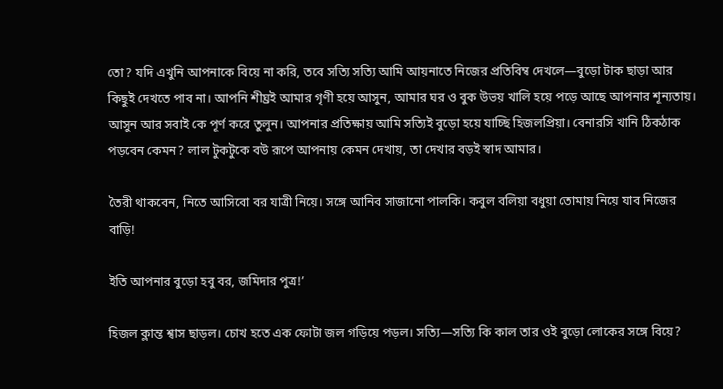তো? যদি এখুনি আপনাকে বিয়ে না করি, তবে সত্যি সত্যি আমি আয়নাতে নিজের প্রতিবিম্ব দেখলে—বুড়ো টাক ছাড়া আর কিছুই দেখতে পাব না। আপনি শীঘ্রই আমার গৃণী হয়ে আসুন, আমার ঘর ও বুক উভয় খালি হয়ে পড়ে আছে আপনার শূন্যতায়। আসুন আর সবাই কে পূর্ণ করে তুলুন। আপনার প্রতিক্ষায় আমি সত্যিই বুড়ো হয়ে যাচ্ছি হিজলপ্রিয়া। বেনারসি খানি ঠিকঠাক পড়বেন কেমন? লাল টুকটুকে বউ রূপে আপনায় কেমন দেখায়, তা দেখার বড়ই স্বাদ আমার।

তৈরী থাকবেন, নিতে আসিবো বর যাত্রী নিয়ে। সঙ্গে আনিব সাজানো পালকি। কবুল বলিয়া বধুয়া তোমায় নিয়ে যাব নিজের বাড়ি!

ইতি আপনার বুড়ো হবু বর, জমিদার পুত্র!’

হিজল ক্লান্ত শ্বাস ছাড়ল। চোখ হতে এক ফোটা জল গড়িয়ে পড়ল। সত্যি—সত্যি কি কাল তার ওই বুড়ো লোকের সঙ্গে বিয়ে?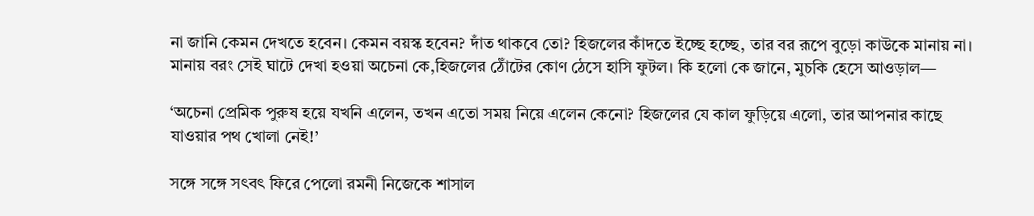না জানি কেমন দেখতে হবেন। কেমন বয়স্ক হবেন? দাঁত থাকবে তো? হিজলের কাঁদতে ইচ্ছে হচ্ছে, তার বর রূপে বুড়ো কাউকে মানায় না। মানায় বরং সেই ঘাটে দেখা হওয়া অচেনা কে,হিজলের ঠোঁটের কোণ ঠেসে হাসি ফুটল। কি হলো কে জানে, মুচকি হেসে আওড়াল—

‘অচেনা প্রেমিক পুরুষ হয়ে যখনি এলেন, তখন এতো সময় নিয়ে এলেন কেনো? হিজলের যে কাল ফুড়িয়ে এলো, তার আপনার কাছে যাওয়ার পথ খোলা নেই!’

সঙ্গে সঙ্গে সৎবৎ ফিরে পেলো রমনী নিজেকে শাসাল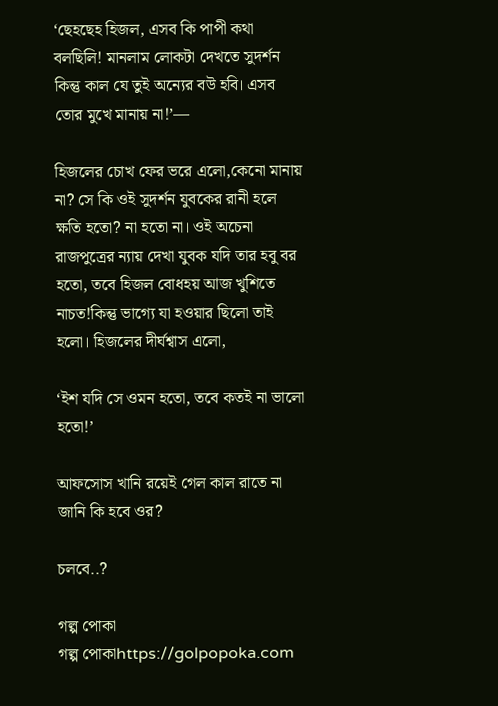‘ছেহছেহ হিজল, এসব কি পাপী কথা বলছিলি! মানলাম লোকটা দেখতে সুদর্শন কিন্তু কাল যে তুই অন্যের বউ হবি। এসব তোর মুখে মানায় না!’—

হিজলের চোখ ফের ভরে এলো,কেনো মানায় না? সে কি ওই সুদর্শন যুবকের রানী হলে ক্ষতি হতো? না হতো না। ওই অচেনা রাজপুত্রের ন্যায় দেখা যুবক যদি তার হবু বর হতো, তবে হিজল বোধহয় আজ খুশিতে নাচত!কিন্তু ভাগ্যে যা হওয়ার ছিলো তাই হলো। হিজলের দীর্ঘশ্বাস এলো,

‘ইশ যদি সে ওমন হতো, তবে কতই না ভালো হতো!’

আফসোস খানি রয়েই গেল কাল রাতে না জানি কি হবে ওর?

চলবে..?

গল্প পোকা
গল্প পোকাhttps://golpopoka.com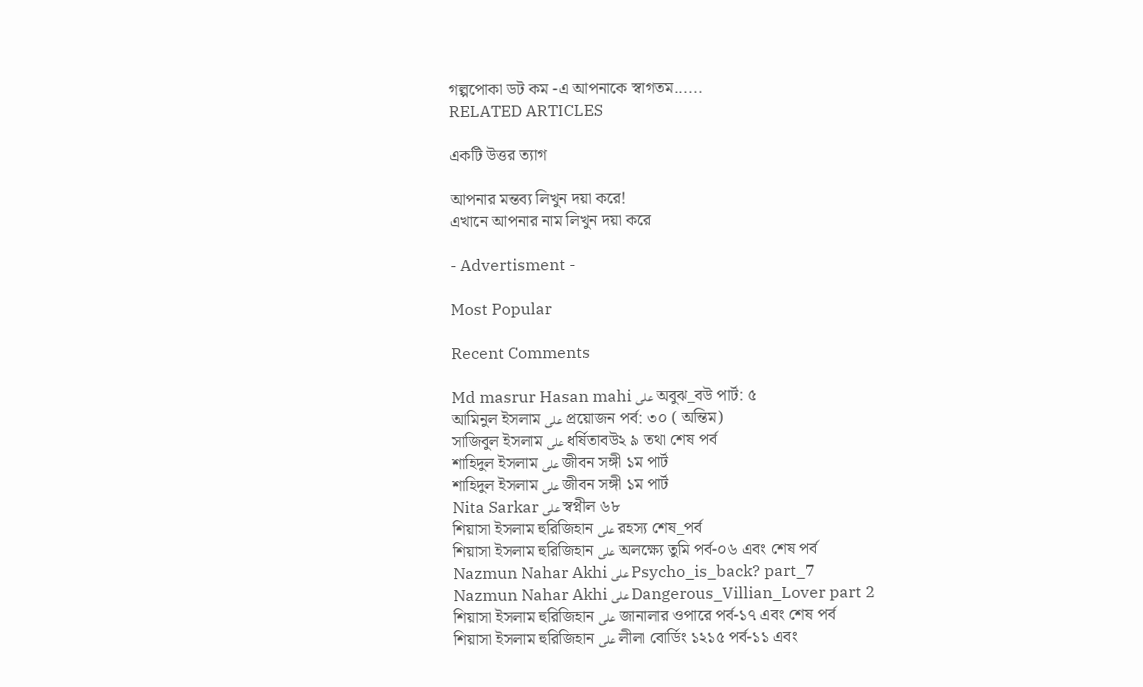গল্পপোকা ডট কম -এ আপনাকে স্বাগতম......
RELATED ARTICLES

একটি উত্তর ত্যাগ

আপনার মন্তব্য লিখুন দয়া করে!
এখানে আপনার নাম লিখুন দয়া করে

- Advertisment -

Most Popular

Recent Comments

Md masrur Hasan mahi على অবুঝ_বউ পার্ট: ৫
আমিনুল ইসলাম على প্রয়োজন পর্ব: ৩০ ( অন্তিম)
সাজিবুল ইসলাম على ধর্ষিতাবউ২ ৯ তথা শেষ পর্ব
শাহিদুল ইসলাম على জীবন সঙ্গী ১ম পার্ট
শাহিদুল ইসলাম على জীবন সঙ্গী ১ম পার্ট
Nita Sarkar على স্বপ্নীল ৬৮
শিয়াসা ইসলাম হুরিজিহান على রহস্য শেষ_পর্ব
শিয়াসা ইসলাম হুরিজিহান على অলক্ষ্যে তুমি পর্ব-০৬ এবং শেষ পর্ব
Nazmun Nahar Akhi على Psycho_is_back? part_7
Nazmun Nahar Akhi على Dangerous_Villian_Lover part 2
শিয়াসা ইসলাম হুরিজিহান على জানালার ওপারে পর্ব-১৭ এবং শেষ পর্ব
শিয়াসা ইসলাম হুরিজিহান على লীলা বোর্ডিং ১২১৫ পর্ব-১১ এবং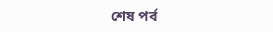শেষ পর্ব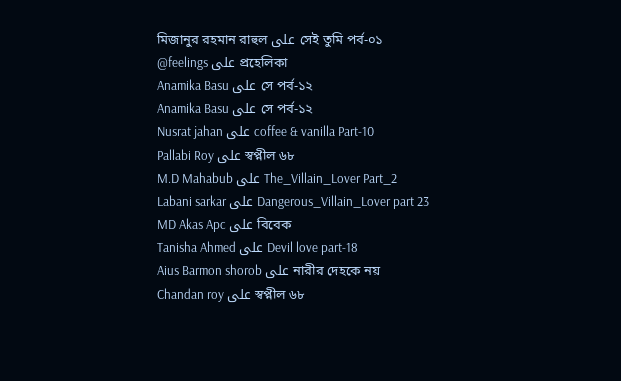মিজানুর রহমান রাহুল على সেই তুমি পর্ব-০১
@feelings على প্রহেলিকা
Anamika Basu على সে পর্ব-১২
Anamika Basu على সে পর্ব-১২
Nusrat jahan على coffee & vanilla Part-10
Pallabi Roy على স্বপ্নীল ৬৮
M.D Mahabub على The_Villain_Lover Part_2
Labani sarkar على Dangerous_Villain_Lover part 23
MD Akas Apc على বিবেক
Tanisha Ahmed على Devil love part-18
Aius Barmon shorob على নারীর দেহকে নয়
Chandan roy على স্বপ্নীল ৬৮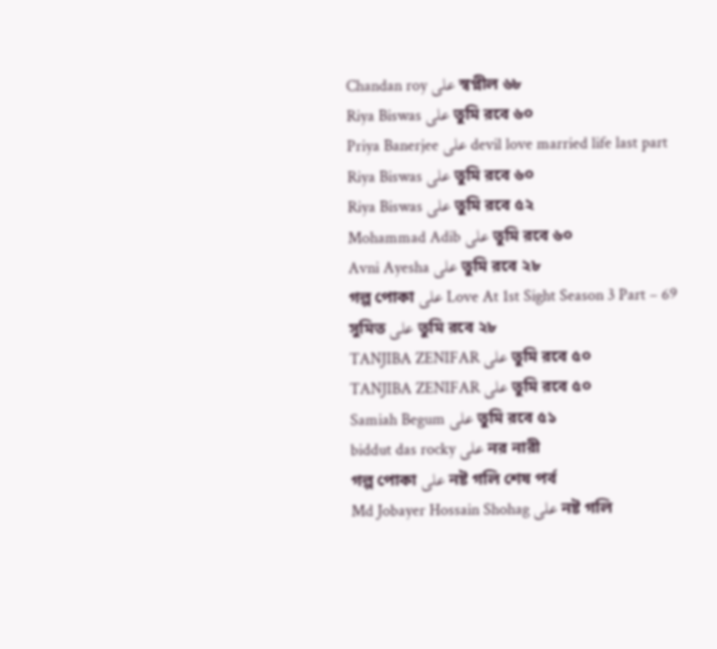Chandan roy على স্বপ্নীল ৬৮
Riya Biswas على তুমি রবে ৬০
Priya Banerjee على devil love married life last part
Riya Biswas على তুমি রবে ৬০
Riya Biswas على তুমি রবে ৫২
Mohammad Adib على তুমি রবে ৬০
Avni Ayesha على তুমি রবে ২৮
গল্প পোকা على Love At 1st Sight Season 3 Part – 69
সুমিত على তুমি রবে ২৮
TANJIBA ZENIFAR على তুমি রবে ৫০
TANJIBA ZENIFAR على তুমি রবে ৫০
Samiah Begum على তুমি রবে ৫১
biddut das rocky على নর নারী
গল্প পোকা على নষ্ট গলি শেষ পর্ব
Md Jobayer Hossain Shohag على নষ্ট গলি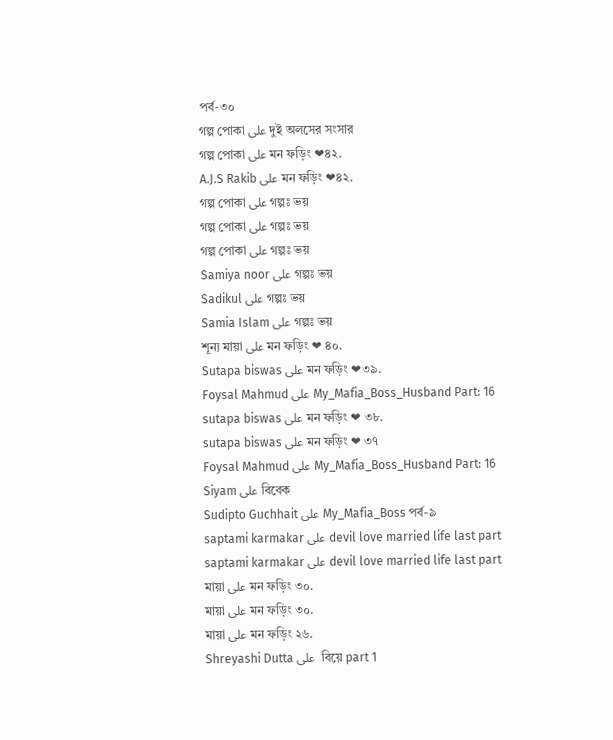পর্ব-৩০
গল্প পোকা على দুই অলসের সংসার
গল্প পোকা على মন ফড়িং ❤৪২.
A.J.S Rakib على মন ফড়িং ❤৪২.
গল্প পোকা على গল্পঃ ভয়
গল্প পোকা على গল্পঃ ভয়
গল্প পোকা على গল্পঃ ভয়
Samiya noor على গল্পঃ ভয়
Sadikul على গল্পঃ ভয়
Samia Islam على গল্পঃ ভয়
শূন্য মায়া على মন ফড়িং ❤ ৪০.
Sutapa biswas على মন ফড়িং ❤৩৯.
Foysal Mahmud على My_Mafia_Boss_Husband Part: 16
sutapa biswas على মন ফড়িং ❤ ৩৮.
sutapa biswas على মন ফড়িং ❤ ৩৭
Foysal Mahmud على My_Mafia_Boss_Husband Part: 16
Siyam على বিবেক
Sudipto Guchhait على My_Mafia_Boss পর্ব-৯
saptami karmakar على devil love married life last part
saptami karmakar على devil love married life last part
মায়া على মন ফড়িং ৩০.
মায়া على মন ফড়িং ৩০.
মায়া على মন ফড়িং ২৬.
Shreyashi Dutta على  বিয়ে part 1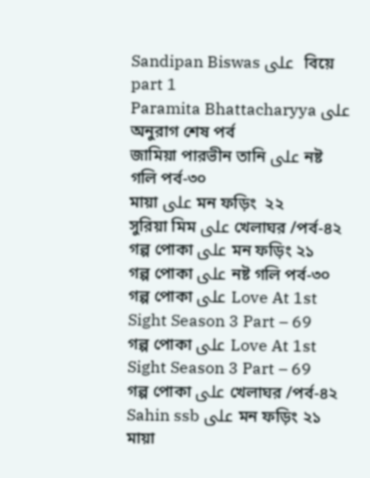Sandipan Biswas على  বিয়ে part 1
Paramita Bhattacharyya على অনুরাগ শেষ পর্ব
জামিয়া পারভীন তানি على নষ্ট গলি পর্ব-৩০
মায়া على মন ফড়িং  ২২
সুরিয়া মিম على খেলাঘর /পর্ব-৪২
গল্প পোকা على মন ফড়িং ২১
গল্প পোকা على নষ্ট গলি পর্ব-৩০
গল্প পোকা على Love At 1st Sight Season 3 Part – 69
গল্প পোকা على Love At 1st Sight Season 3 Part – 69
গল্প পোকা على খেলাঘর /পর্ব-৪২
Sahin ssb على মন ফড়িং ২১
মায়া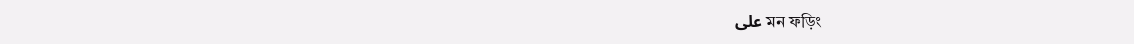على মন ফড়িং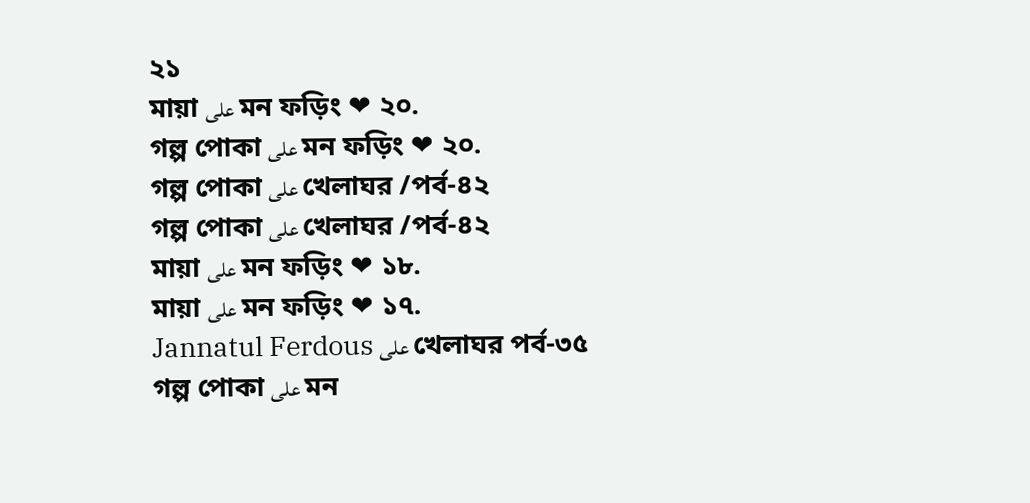২১
মায়া على মন ফড়িং ❤ ২০.
গল্প পোকা على মন ফড়িং ❤ ২০.
গল্প পোকা على খেলাঘর /পর্ব-৪২
গল্প পোকা على খেলাঘর /পর্ব-৪২
মায়া على মন ফড়িং ❤ ১৮.
মায়া على মন ফড়িং ❤ ১৭.
Jannatul Ferdous على খেলাঘর পর্ব-৩৫
গল্প পোকা على মন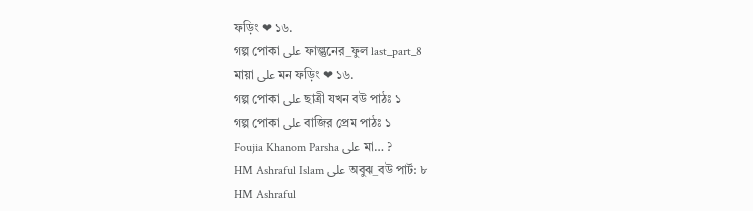ফড়িং ❤ ১৬.
গল্প পোকা على ফাল্গুনের_ফুল last_part_8
মায়া على মন ফড়িং ❤ ১৬.
গল্প পোকা على ছাত্রী যখন বউ পাঠঃ ১
গল্প পোকা على বাজির প্রেম পাঠঃ ১
Foujia Khanom Parsha على মা… ?
HM Ashraful Islam على অবুঝ_বউ পার্ট: ৮
HM Ashraful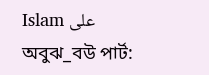Islam على অবুঝ_বউ পার্ট: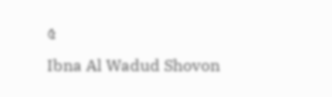৫
Ibna Al Wadud Shovon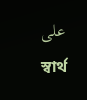على স্বার্থ